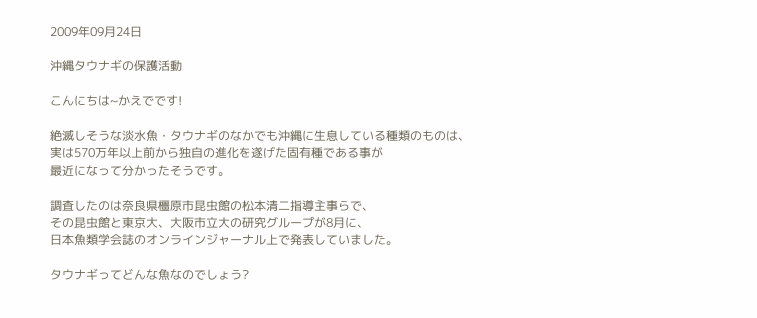2009年09月24日

沖縄タウナギの保護活動

こんにちは~かえでです!

絶滅しそうな淡水魚・タウナギのなかでも沖縄に生息している種類のものは、
実は570万年以上前から独自の進化を遂げた固有種である事が
最近になって分かったそうです。

調査したのは奈良県橿原市昆虫館の松本清二指導主事らで、
その昆虫館と東京大、大阪市立大の研究グループが8月に、
日本魚類学会誌のオンラインジャーナル上で発表していました。

タウナギってどんな魚なのでしょう?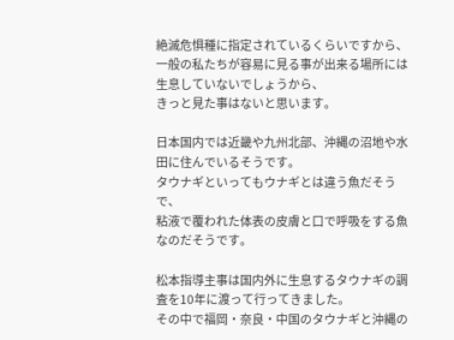絶滅危惧種に指定されているくらいですから、
一般の私たちが容易に見る事が出来る場所には生息していないでしょうから、
きっと見た事はないと思います。

日本国内では近畿や九州北部、沖縄の沼地や水田に住んでいるそうです。
タウナギといってもウナギとは違う魚だそうで、
粘液で覆われた体表の皮膚と口で呼吸をする魚なのだそうです。

松本指導主事は国内外に生息するタウナギの調査を10年に渡って行ってきました。
その中で福岡・奈良・中国のタウナギと沖縄の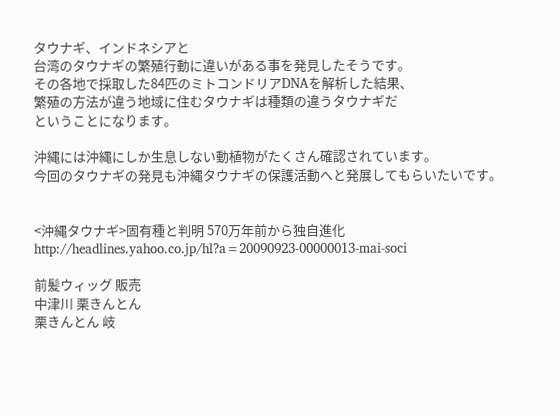タウナギ、インドネシアと
台湾のタウナギの繁殖行動に違いがある事を発見したそうです。
その各地で採取した84匹のミトコンドリアDNAを解析した結果、
繁殖の方法が違う地域に住むタウナギは種類の違うタウナギだ
ということになります。

沖縄には沖縄にしか生息しない動植物がたくさん確認されています。
今回のタウナギの発見も沖縄タウナギの保護活動へと発展してもらいたいです。


<沖縄タウナギ>固有種と判明 570万年前から独自進化
http://headlines.yahoo.co.jp/hl?a=20090923-00000013-mai-soci

前髪ウィッグ 販売
中津川 栗きんとん
栗きんとん 岐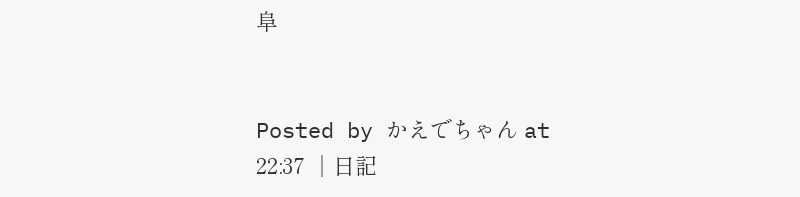阜


Posted by かえでちゃん at 22:37 │日記